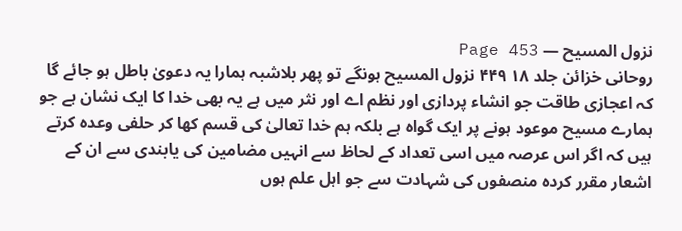نزول المسیح — Page 453
روحانی خزائن جلد ۱۸ ۴۴۹ نزول المسيح ہونگے تو پھر بلاشبہ ہمارا یہ دعویٰ باطل ہو جائے گا کہ اعجازی طاقت جو انشاء پردازی اور نظم اے اور نثر میں ہے یہ بھی خدا کا ایک نشان ہے جو ہمارے مسیح موعود ہونے پر ایک گواہ ہے بلکہ ہم خدا تعالیٰ کی قسم کھا کر حلفی وعدہ کرتے ہیں کہ اگر اس عرصہ میں اسی تعداد کے لحاظ سے انہیں مضامین کی یابندی سے ان کے اشعار مقرر کردہ منصفوں کی شہادت سے جو اہل علم ہوں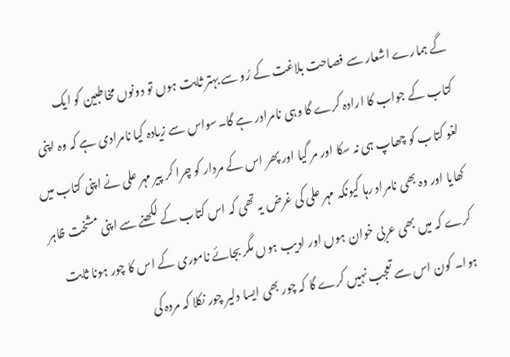گے ہمارے اشعار سے فصاحت بلاغت کے رُو سے بہتر ثابت ہوں تو دونوں مخاطبین کو ایک کتاب کے جواب کا ارادہ کرے گا وہی نامرادر ہے گا۔سواس سے زیادہ کیا نامرادی ہے کہ وہ اپنی لغو کتاب کو چھاپ ہی نہ سکا اور مر گیا اور پھر اس کے مردار کو چرا کر پیر مہر علی نے اپنی کتاب میں کھایا اور وہ بھی نامراد رہا کیونکہ مہر علی کی غرض یہ تھی کہ اس کتاب کے لکھنے سے اپنی مشخت ظاہر کرے کہ میں بھی عربی خوان ہوں اور ادیب ہوں مگر بجائے ناموری کے اس کا چور ہونا ثابت ہوا۔ کون اس سے تعجب نہیں کرے گا کہ چور بھی ایسا دلیر چور نکلا کہ مردہ کی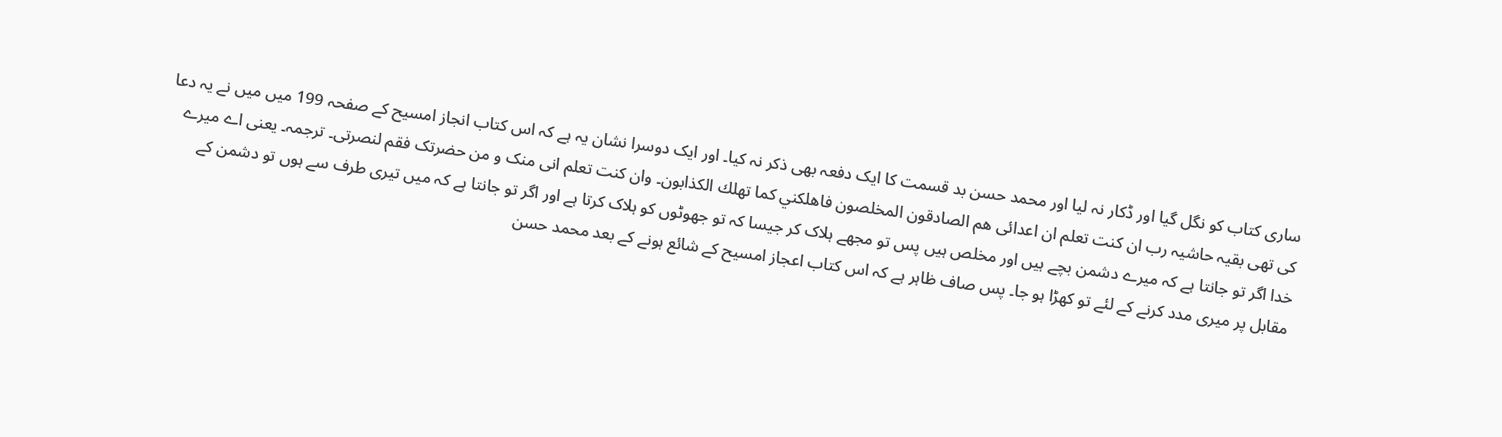ساری کتاب کو نگل گیا اور ڈکار نہ لیا اور محمد حسن بد قسمت کا ایک دفعہ بھی ذکر نہ کیا۔ اور ایک دوسرا نشان یہ ہے کہ اس کتاب انجاز امسیح کے صفحہ 199 میں میں نے یہ دعا کی تھی بقیہ حاشیہ رب ان كنت تعلم ان اعدائى هم الصادقون المخلصون فاهلكني كما تهلك الكذابون۔ وان كنت تعلم انى منک و من حضرتک فقم لنصرتی۔ ترجمہ۔ یعنی اے میرے خدا اگر تو جانتا ہے کہ میرے دشمن بچے ہیں اور مخلص ہیں پس تو مجھے ہلاک کر جیسا کہ تو جھوٹوں کو ہلاک کرتا ہے اور اگر تو جانتا ہے کہ میں تیری طرف سے ہوں تو دشمن کے مقابل پر میری مدد کرنے کے لئے تو کھڑا ہو جا۔ پس صاف ظاہر ہے کہ اس کتاب اعجاز امسیح کے شائع ہونے کے بعد محمد حسن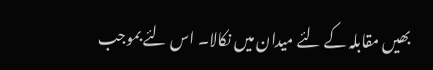بھیں مقابلہ کے لئے میدان میں نکالا۔ اس لئے بموجب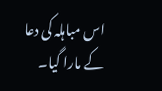اس مباہلہ کی دعا کے مارا گیا۔